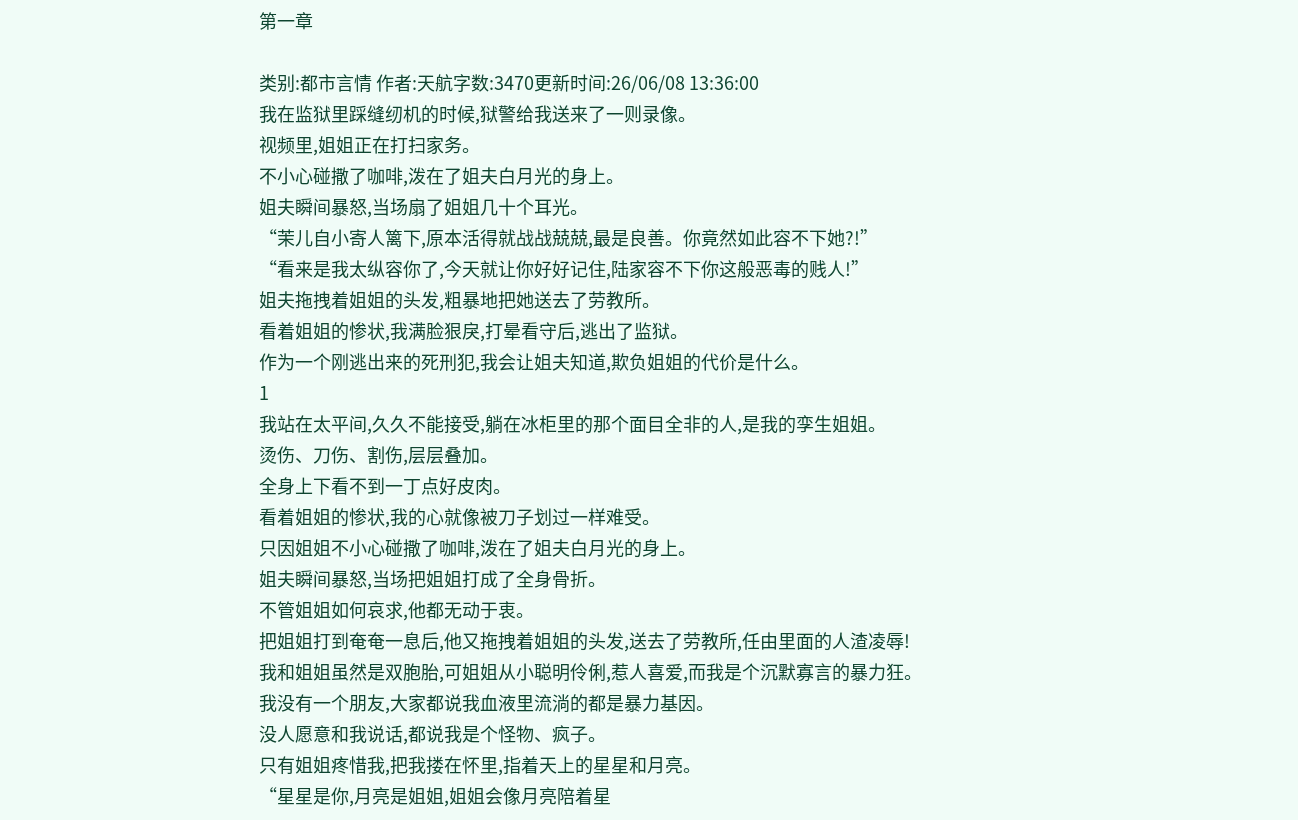第一章

类别:都市言情 作者:天航字数:3470更新时间:26/06/08 13:36:00
我在监狱里踩缝纫机的时候,狱警给我送来了一则录像。
视频里,姐姐正在打扫家务。
不小心碰撒了咖啡,泼在了姐夫白月光的身上。
姐夫瞬间暴怒,当场扇了姐姐几十个耳光。
“茉儿自小寄人篱下,原本活得就战战兢兢,最是良善。你竟然如此容不下她?!”
“看来是我太纵容你了,今天就让你好好记住,陆家容不下你这般恶毒的贱人!”
姐夫拖拽着姐姐的头发,粗暴地把她送去了劳教所。
看着姐姐的惨状,我满脸狠戾,打晕看守后,逃出了监狱。
作为一个刚逃出来的死刑犯,我会让姐夫知道,欺负姐姐的代价是什么。
1
我站在太平间,久久不能接受,躺在冰柜里的那个面目全非的人,是我的孪生姐姐。
烫伤、刀伤、割伤,层层叠加。
全身上下看不到一丁点好皮肉。
看着姐姐的惨状,我的心就像被刀子划过一样难受。
只因姐姐不小心碰撒了咖啡,泼在了姐夫白月光的身上。
姐夫瞬间暴怒,当场把姐姐打成了全身骨折。
不管姐姐如何哀求,他都无动于衷。
把姐姐打到奄奄一息后,他又拖拽着姐姐的头发,送去了劳教所,任由里面的人渣凌辱!
我和姐姐虽然是双胞胎,可姐姐从小聪明伶俐,惹人喜爱,而我是个沉默寡言的暴力狂。
我没有一个朋友,大家都说我血液里流淌的都是暴力基因。
没人愿意和我说话,都说我是个怪物、疯子。
只有姐姐疼惜我,把我搂在怀里,指着天上的星星和月亮。
“星星是你,月亮是姐姐,姐姐会像月亮陪着星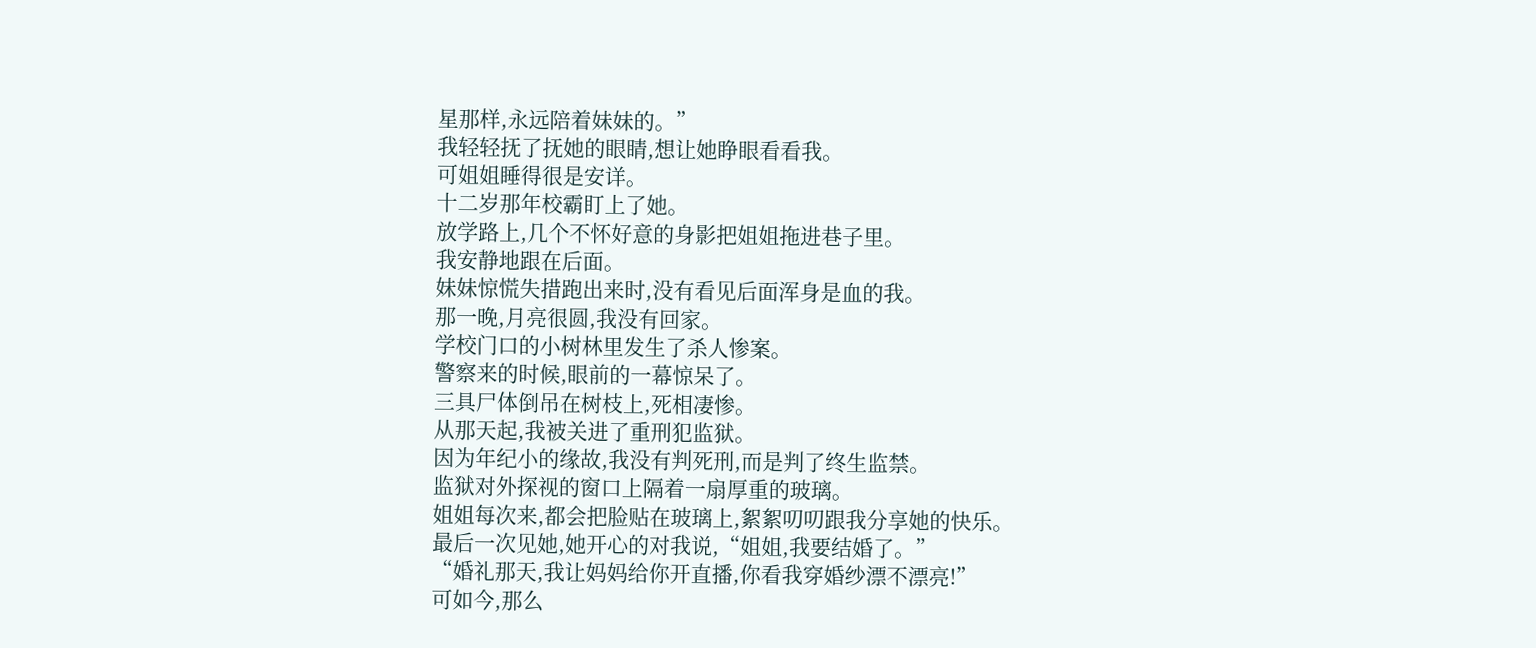星那样,永远陪着妹妹的。”
我轻轻抚了抚她的眼睛,想让她睁眼看看我。
可姐姐睡得很是安详。
十二岁那年校霸盯上了她。
放学路上,几个不怀好意的身影把姐姐拖进巷子里。
我安静地跟在后面。
妹妹惊慌失措跑出来时,没有看见后面浑身是血的我。
那一晚,月亮很圆,我没有回家。
学校门口的小树林里发生了杀人惨案。
警察来的时候,眼前的一幕惊呆了。
三具尸体倒吊在树枝上,死相凄惨。
从那天起,我被关进了重刑犯监狱。
因为年纪小的缘故,我没有判死刑,而是判了终生监禁。
监狱对外探视的窗口上隔着一扇厚重的玻璃。
姐姐每次来,都会把脸贴在玻璃上,絮絮叨叨跟我分享她的快乐。
最后一次见她,她开心的对我说,“姐姐,我要结婚了。”
“婚礼那天,我让妈妈给你开直播,你看我穿婚纱漂不漂亮!”
可如今,那么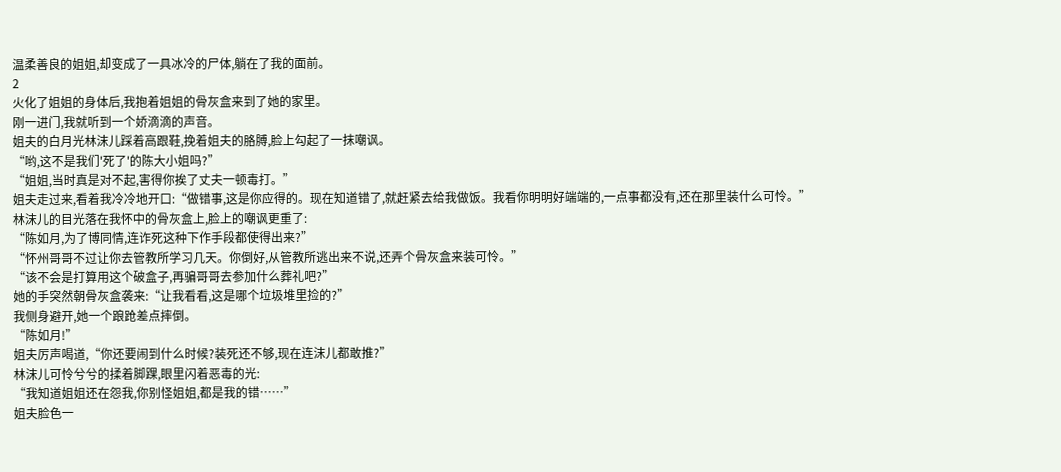温柔善良的姐姐,却变成了一具冰冷的尸体,躺在了我的面前。
2
火化了姐姐的身体后,我抱着姐姐的骨灰盒来到了她的家里。
刚一进门,我就听到一个娇滴滴的声音。
姐夫的白月光林沫儿踩着高跟鞋,挽着姐夫的胳膊,脸上勾起了一抹嘲讽。
“哟,这不是我们'死了'的陈大小姐吗?”
“姐姐,当时真是对不起,害得你挨了丈夫一顿毒打。”
姐夫走过来,看着我冷冷地开口:“做错事,这是你应得的。现在知道错了,就赶紧去给我做饭。我看你明明好端端的,一点事都没有,还在那里装什么可怜。”
林沫儿的目光落在我怀中的骨灰盒上,脸上的嘲讽更重了:
“陈如月,为了博同情,连诈死这种下作手段都使得出来?”
“怀州哥哥不过让你去管教所学习几天。你倒好,从管教所逃出来不说,还弄个骨灰盒来装可怜。”
“该不会是打算用这个破盒子,再骗哥哥去参加什么葬礼吧?”
她的手突然朝骨灰盒袭来:“让我看看,这是哪个垃圾堆里捡的?”
我侧身避开,她一个踉跄差点摔倒。
“陈如月!”
姐夫厉声喝道,“你还要闹到什么时候?装死还不够,现在连沫儿都敢推?”
林沫儿可怜兮兮的揉着脚踝,眼里闪着恶毒的光:
“我知道姐姐还在怨我,你别怪姐姐,都是我的错……”
姐夫脸色一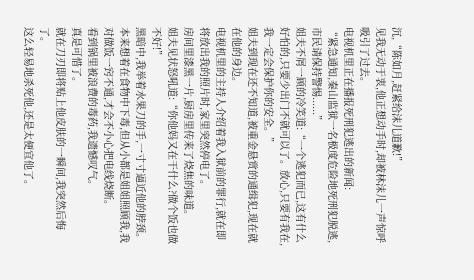沉,“陈如月,赶紧给沫儿道歉!”
见我无动于衷,他正想动手时,却被林沫儿一声惊呼吸引了过去。
电视机里正在播报死刑犯逃出的新闻:
“紧急通知,秦山监狱一名极度危险地死刑犯脱逃,市民请保持警惕......”
姐夫不屑一顾的冷笑道:“一个逃犯而已,这有什么好怕的,只要少出门不就可以了。放心,只要有我在,我一定会保护你的安全。”
姐夫到现在还不知道,被重金悬赏的通缉犯,现在就在他的身边。
电视机里的主持人介绍着我入狱前的罪行,就在即将放出我的照片时,家里突然停电了。
房间里漆黑一片,厨房里传来了烧焦的味道。
姐夫见状怒吼道:“你他妈又在干什么?做个饭也做不好!”
黑暗中,我举着水果刀的手,一寸寸逼近他的脖颈。
本来想着在食物中下毒,但从小都是姐姐照顾我,我对做饭一窍不通,才会不小心把电线烧断。
看到锅里被浪费的毒药,我遗憾叹气。
真是可惜了。
就在刀刃即将贴上他皮肤的一瞬间,我突然后悔了。
这么轻易地杀死他,还是太便宜他了。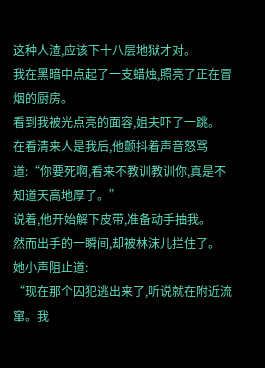这种人渣,应该下十八层地狱才对。
我在黑暗中点起了一支蜡烛,照亮了正在冒烟的厨房。
看到我被光点亮的面容,姐夫吓了一跳。
在看清来人是我后,他颤抖着声音怒骂道:“你要死啊,看来不教训教训你,真是不知道天高地厚了。”
说着,他开始解下皮带,准备动手抽我。
然而出手的一瞬间,却被林沫儿拦住了。
她小声阻止道:
“现在那个囚犯逃出来了,听说就在附近流窜。我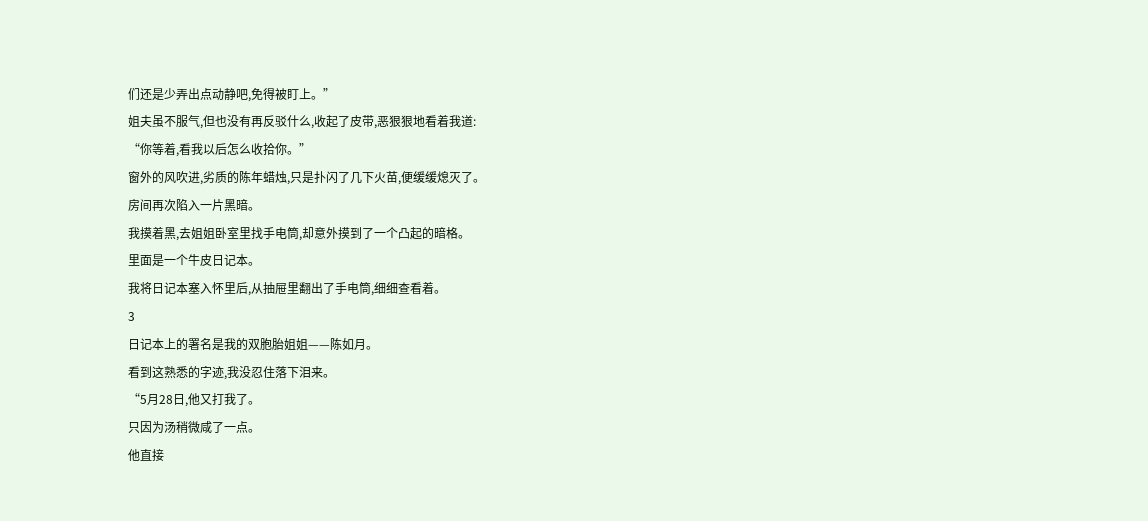们还是少弄出点动静吧,免得被盯上。”
姐夫虽不服气,但也没有再反驳什么,收起了皮带,恶狠狠地看着我道:
“你等着,看我以后怎么收拾你。”
窗外的风吹进,劣质的陈年蜡烛,只是扑闪了几下火苗,便缓缓熄灭了。
房间再次陷入一片黑暗。
我摸着黑,去姐姐卧室里找手电筒,却意外摸到了一个凸起的暗格。
里面是一个牛皮日记本。
我将日记本塞入怀里后,从抽屉里翻出了手电筒,细细查看着。
3
日记本上的署名是我的双胞胎姐姐——陈如月。
看到这熟悉的字迹,我没忍住落下泪来。
“5月28日,他又打我了。
只因为汤稍微咸了一点。
他直接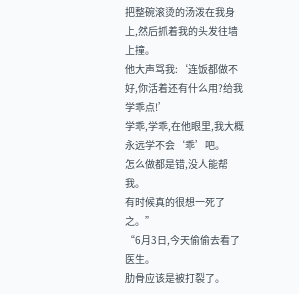把整碗滚烫的汤泼在我身上,然后抓着我的头发往墙上撞。
他大声骂我:‘连饭都做不好,你活着还有什么用?给我学乖点!’
学乖,学乖,在他眼里,我大概永远学不会‘乖’吧。
怎么做都是错,没人能帮我。
有时候真的很想一死了之。”
“6月3日,今天偷偷去看了医生。
肋骨应该是被打裂了。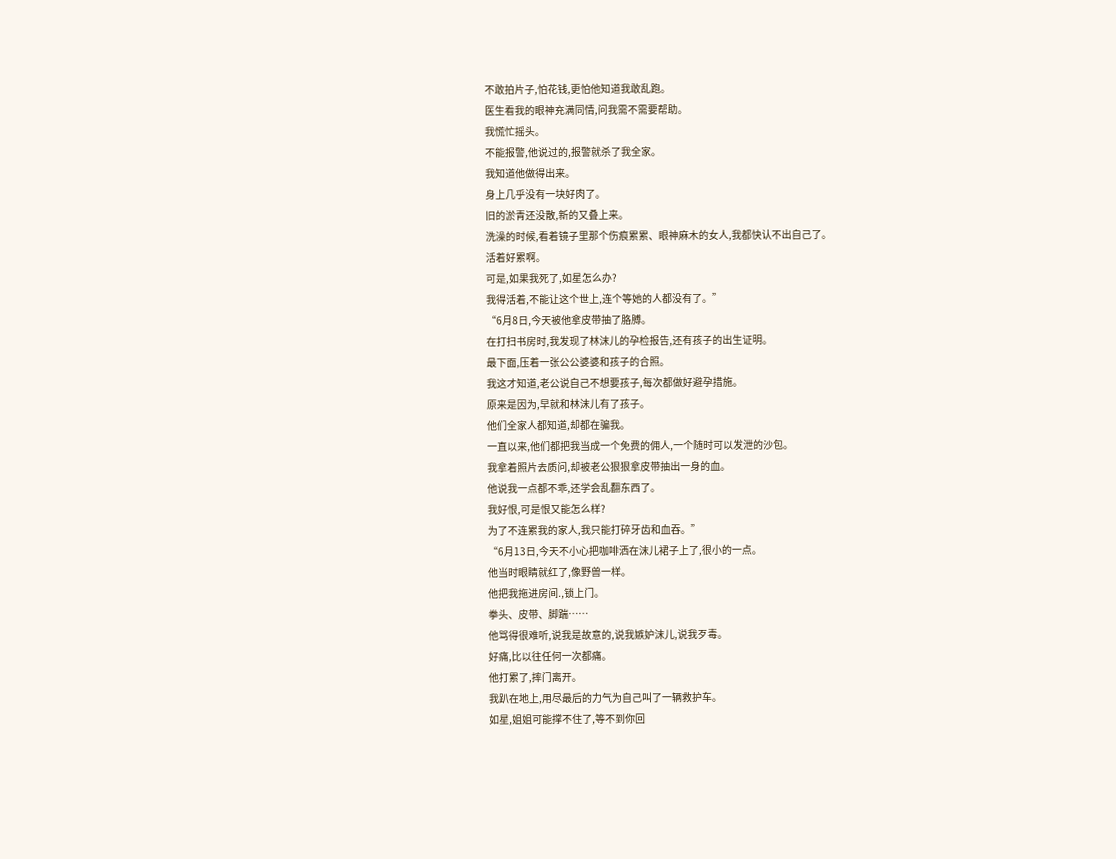不敢拍片子,怕花钱,更怕他知道我敢乱跑。
医生看我的眼神充满同情,问我需不需要帮助。
我慌忙摇头。
不能报警,他说过的,报警就杀了我全家。
我知道他做得出来。
身上几乎没有一块好肉了。
旧的淤青还没散,新的又叠上来。
洗澡的时候,看着镜子里那个伤痕累累、眼神麻木的女人,我都快认不出自己了。
活着好累啊。
可是,如果我死了,如星怎么办?
我得活着,不能让这个世上,连个等她的人都没有了。”
“6月8日,今天被他拿皮带抽了胳膊。
在打扫书房时,我发现了林沫儿的孕检报告,还有孩子的出生证明。
最下面,压着一张公公婆婆和孩子的合照。
我这才知道,老公说自己不想要孩子,每次都做好避孕措施。
原来是因为,早就和林沫儿有了孩子。
他们全家人都知道,却都在骗我。
一直以来,他们都把我当成一个免费的佣人,一个随时可以发泄的沙包。
我拿着照片去质问,却被老公狠狠拿皮带抽出一身的血。
他说我一点都不乖,还学会乱翻东西了。
我好恨,可是恨又能怎么样?
为了不连累我的家人,我只能打碎牙齿和血吞。”
“6月13日,今天不小心把咖啡洒在沫儿裙子上了,很小的一点。
他当时眼睛就红了,像野兽一样。
他把我拖进房间.,锁上门。
拳头、皮带、脚踹……
他骂得很难听,说我是故意的,说我嫉妒沫儿,说我歹毒。
好痛,比以往任何一次都痛。
他打累了,摔门离开。
我趴在地上,用尽最后的力气为自己叫了一辆救护车。
如星,姐姐可能撑不住了,等不到你回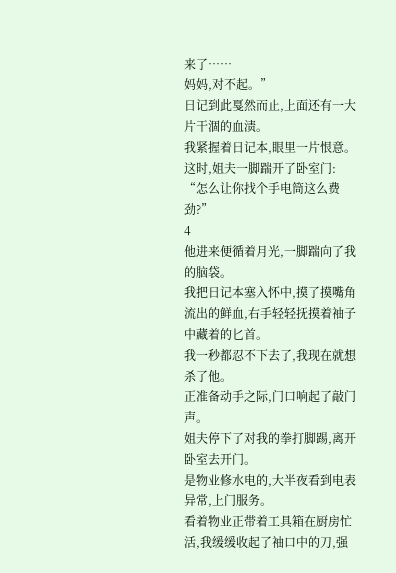来了……
妈妈,对不起。”
日记到此戛然而止,上面还有一大片干涸的血渍。
我紧握着日记本,眼里一片恨意。
这时,姐夫一脚踹开了卧室门:
“怎么让你找个手电筒这么费劲?”
4
他进来便循着月光,一脚踹向了我的脑袋。
我把日记本塞入怀中,摸了摸嘴角流出的鲜血,右手轻轻抚摸着袖子中藏着的匕首。
我一秒都忍不下去了,我现在就想杀了他。
正准备动手之际,门口响起了敲门声。
姐夫停下了对我的拳打脚踢,离开卧室去开门。
是物业修水电的,大半夜看到电表异常,上门服务。
看着物业正带着工具箱在厨房忙活,我缓缓收起了袖口中的刀,强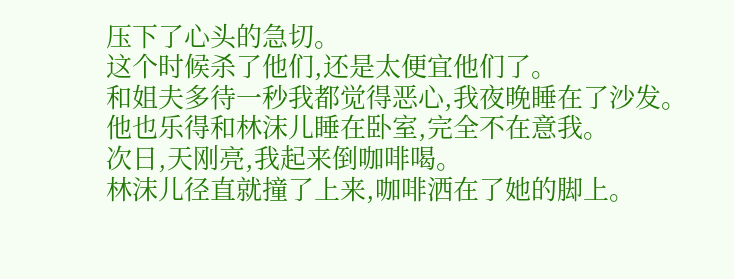压下了心头的急切。
这个时候杀了他们,还是太便宜他们了。
和姐夫多待一秒我都觉得恶心,我夜晚睡在了沙发。
他也乐得和林沫儿睡在卧室,完全不在意我。
次日,天刚亮,我起来倒咖啡喝。
林沫儿径直就撞了上来,咖啡洒在了她的脚上。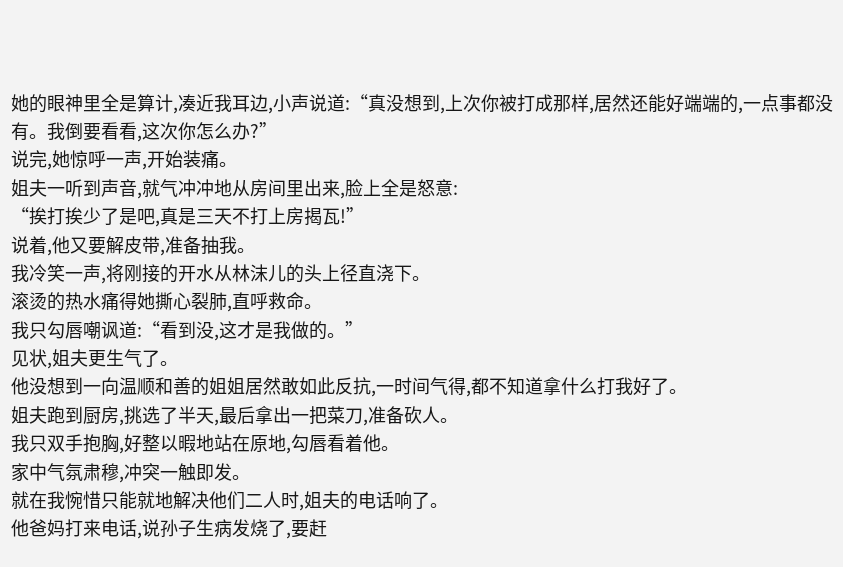她的眼神里全是算计,凑近我耳边,小声说道:“真没想到,上次你被打成那样,居然还能好端端的,一点事都没有。我倒要看看,这次你怎么办?”
说完,她惊呼一声,开始装痛。
姐夫一听到声音,就气冲冲地从房间里出来,脸上全是怒意:
“挨打挨少了是吧,真是三天不打上房揭瓦!”
说着,他又要解皮带,准备抽我。
我冷笑一声,将刚接的开水从林沫儿的头上径直浇下。
滚烫的热水痛得她撕心裂肺,直呼救命。
我只勾唇嘲讽道:“看到没,这才是我做的。”
见状,姐夫更生气了。
他没想到一向温顺和善的姐姐居然敢如此反抗,一时间气得,都不知道拿什么打我好了。
姐夫跑到厨房,挑选了半天,最后拿出一把菜刀,准备砍人。
我只双手抱胸,好整以暇地站在原地,勾唇看着他。
家中气氛肃穆,冲突一触即发。
就在我惋惜只能就地解决他们二人时,姐夫的电话响了。
他爸妈打来电话,说孙子生病发烧了,要赶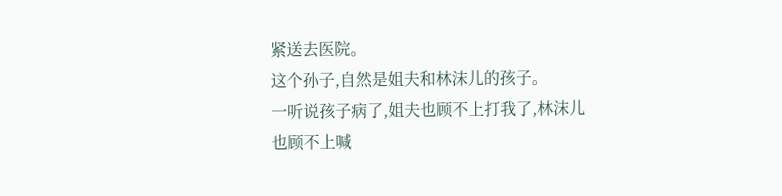紧送去医院。
这个孙子,自然是姐夫和林沫儿的孩子。
一听说孩子病了,姐夫也顾不上打我了,林沫儿也顾不上喊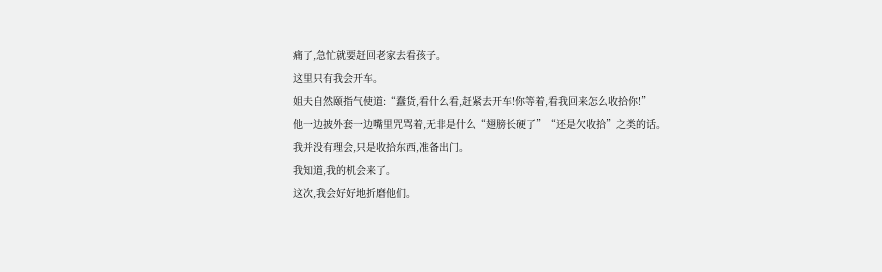痛了,急忙就要赶回老家去看孩子。
这里只有我会开车。
姐夫自然颐指气使道:“蠢货,看什么看,赶紧去开车!你等着,看我回来怎么收拾你!”
他一边披外套一边嘴里咒骂着,无非是什么“翅膀长硬了”“还是欠收拾”之类的话。
我并没有理会,只是收拾东西,准备出门。
我知道,我的机会来了。
这次,我会好好地折磨他们。